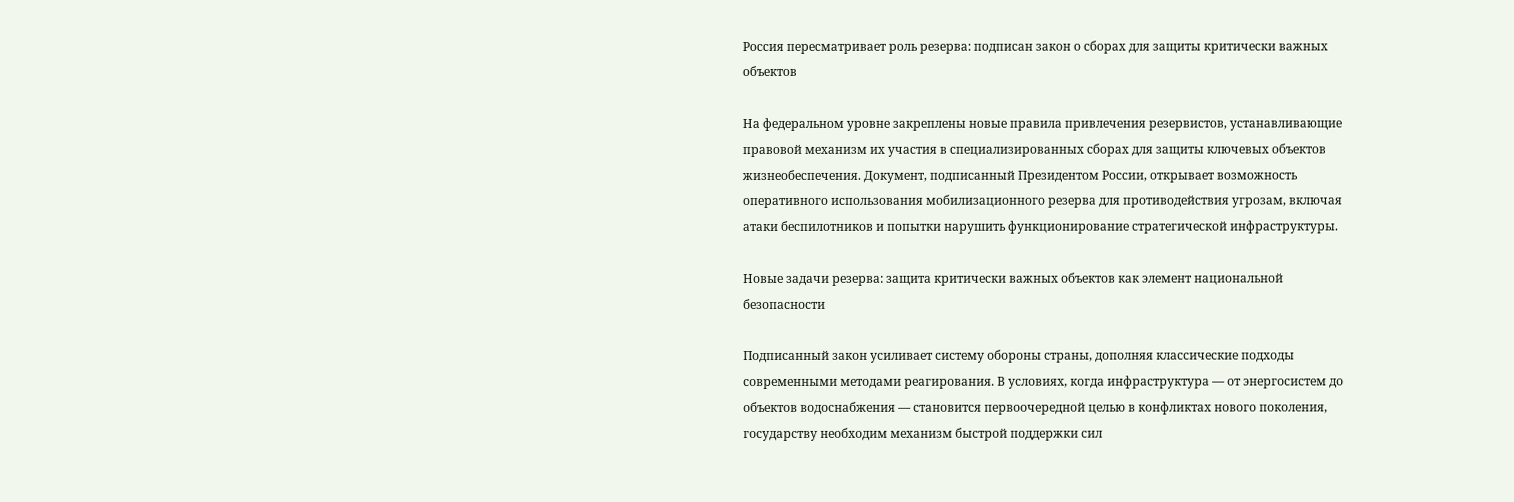Россия пересматривает роль резерва: подписан закон о сборах для защиты критически важных объектов

На федеральном уровне закреплены новые правила привлечения резервистов, устанавливающие правовой механизм их участия в специализированных сборах для защиты ключевых объектов жизнеобеспечения. Документ, подписанный Президентом России, открывает возможность оперативного использования мобилизационного резерва для противодействия угрозам, включая атаки беспилотников и попытки нарушить функционирование стратегической инфраструктуры.

Новые задачи резерва: защита критически важных объектов как элемент национальной безопасности

Подписанный закон усиливает систему обороны страны, дополняя классические подходы современными методами реагирования. В условиях, когда инфраструктура — от энергосистем до объектов водоснабжения — становится первоочередной целью в конфликтах нового поколения, государству необходим механизм быстрой поддержки сил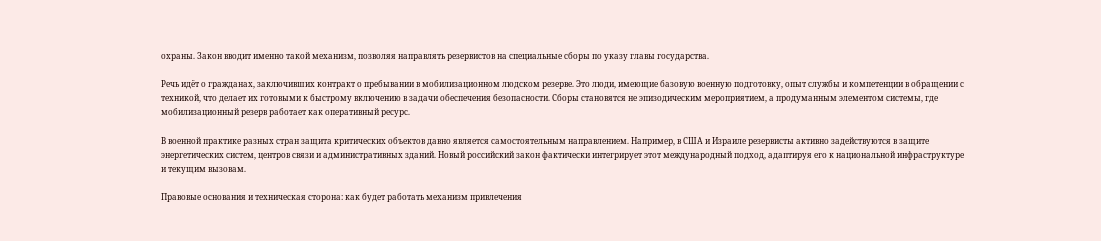охраны. Закон вводит именно такой механизм, позволяя направлять резервистов на специальные сборы по указу главы государства.

Речь идёт о гражданах, заключивших контракт о пребывании в мобилизационном людском резерве. Это люди, имеющие базовую военную подготовку, опыт службы и компетенции в обращении с техникой, что делает их готовыми к быстрому включению в задачи обеспечения безопасности. Сборы становятся не эпизодическим мероприятием, а продуманным элементом системы, где мобилизационный резерв работает как оперативный ресурс.

В военной практике разных стран защита критических объектов давно является самостоятельным направлением. Например, в США и Израиле резервисты активно задействуются в защите энергетических систем, центров связи и административных зданий. Новый российский закон фактически интегрирует этот международный подход, адаптируя его к национальной инфраструктуре и текущим вызовам.

Правовые основания и техническая сторона: как будет работать механизм привлечения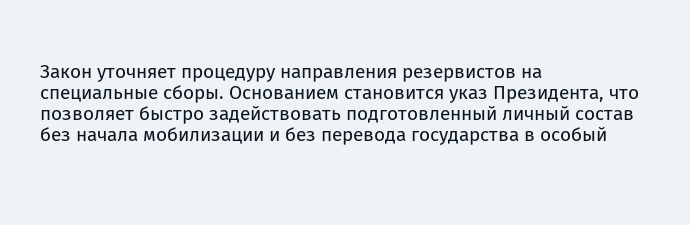Закон уточняет процедуру направления резервистов на специальные сборы. Основанием становится указ Президента, что позволяет быстро задействовать подготовленный личный состав без начала мобилизации и без перевода государства в особый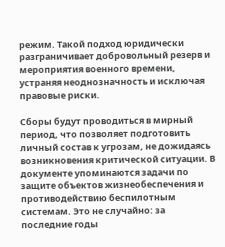режим. Такой подход юридически разграничивает добровольный резерв и мероприятия военного времени, устраняя неоднозначность и исключая правовые риски.

Сборы будут проводиться в мирный период, что позволяет подготовить личный состав к угрозам, не дожидаясь возникновения критической ситуации. В документе упоминаются задачи по защите объектов жизнеобеспечения и противодействию беспилотным системам. Это не случайно: за последние годы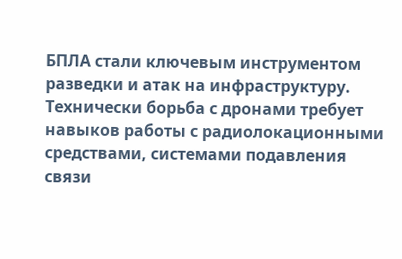БПЛА стали ключевым инструментом разведки и атак на инфраструктуру. Технически борьба с дронами требует навыков работы с радиолокационными средствами, системами подавления связи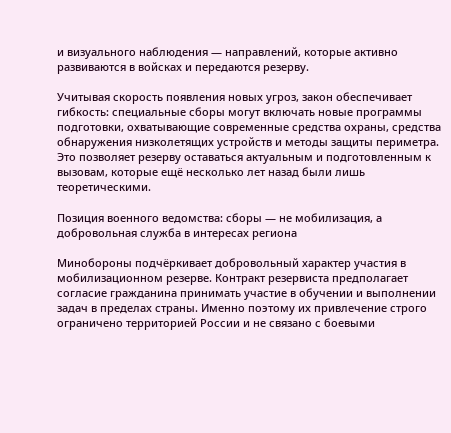и визуального наблюдения — направлений, которые активно развиваются в войсках и передаются резерву.

Учитывая скорость появления новых угроз, закон обеспечивает гибкость: специальные сборы могут включать новые программы подготовки, охватывающие современные средства охраны, средства обнаружения низколетящих устройств и методы защиты периметра. Это позволяет резерву оставаться актуальным и подготовленным к вызовам, которые ещё несколько лет назад были лишь теоретическими.

Позиция военного ведомства: сборы — не мобилизация, а добровольная служба в интересах региона

Минобороны подчёркивает добровольный характер участия в мобилизационном резерве. Контракт резервиста предполагает согласие гражданина принимать участие в обучении и выполнении задач в пределах страны. Именно поэтому их привлечение строго ограничено территорией России и не связано с боевыми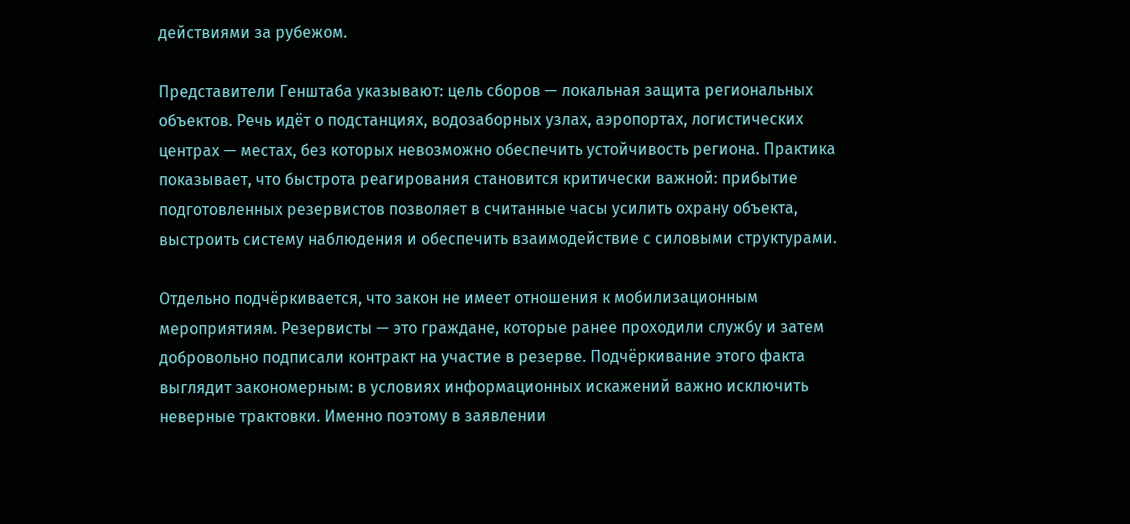действиями за рубежом.

Представители Генштаба указывают: цель сборов — локальная защита региональных объектов. Речь идёт о подстанциях, водозаборных узлах, аэропортах, логистических центрах — местах, без которых невозможно обеспечить устойчивость региона. Практика показывает, что быстрота реагирования становится критически важной: прибытие подготовленных резервистов позволяет в считанные часы усилить охрану объекта, выстроить систему наблюдения и обеспечить взаимодействие с силовыми структурами.

Отдельно подчёркивается, что закон не имеет отношения к мобилизационным мероприятиям. Резервисты — это граждане, которые ранее проходили службу и затем добровольно подписали контракт на участие в резерве. Подчёркивание этого факта выглядит закономерным: в условиях информационных искажений важно исключить неверные трактовки. Именно поэтому в заявлении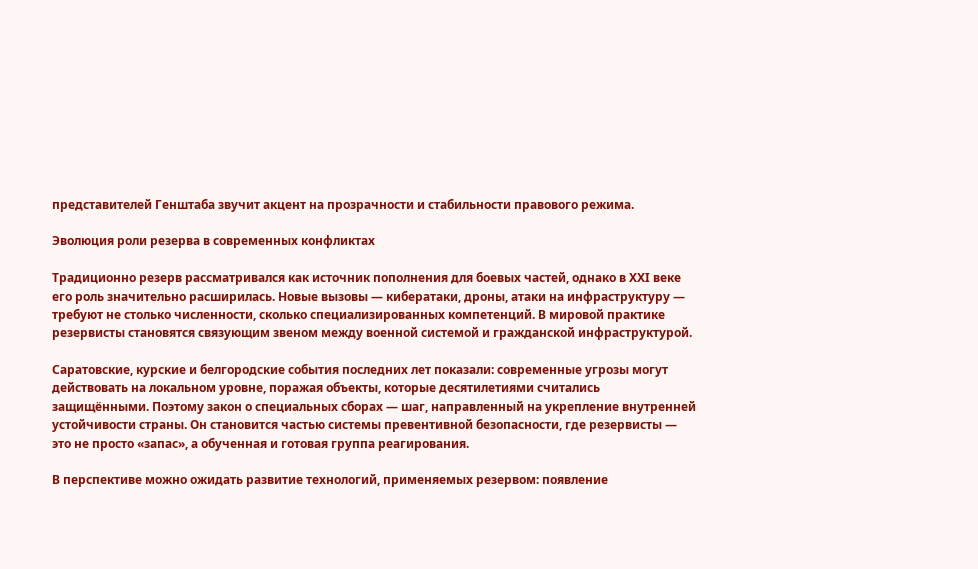представителей Генштаба звучит акцент на прозрачности и стабильности правового режима.

Эволюция роли резерва в современных конфликтах

Традиционно резерв рассматривался как источник пополнения для боевых частей, однако в XXI веке его роль значительно расширилась. Новые вызовы — кибератаки, дроны, атаки на инфраструктуру — требуют не столько численности, сколько специализированных компетенций. В мировой практике резервисты становятся связующим звеном между военной системой и гражданской инфраструктурой.

Саратовские, курские и белгородские события последних лет показали: современные угрозы могут действовать на локальном уровне, поражая объекты, которые десятилетиями считались защищёнными. Поэтому закон о специальных сборах — шаг, направленный на укрепление внутренней устойчивости страны. Он становится частью системы превентивной безопасности, где резервисты — это не просто «запас», а обученная и готовая группа реагирования.

В перспективе можно ожидать развитие технологий, применяемых резервом: появление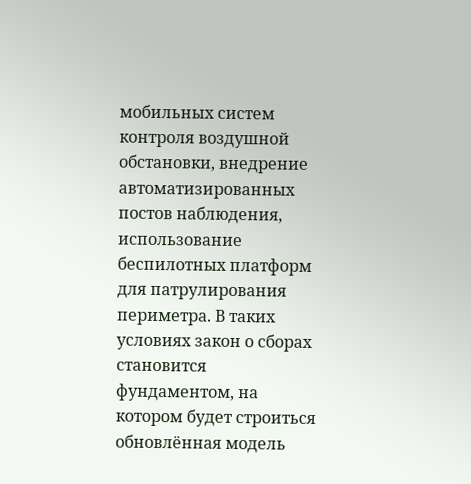мобильных систем контроля воздушной обстановки, внедрение автоматизированных постов наблюдения, использование беспилотных платформ для патрулирования периметра. В таких условиях закон о сборах становится фундаментом, на котором будет строиться обновлённая модель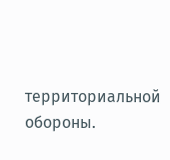территориальной обороны.